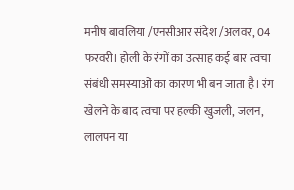मनीष बावलिया /एनसीआर संदेश /अलवर, 04 फरवरी। होली के रंगों का उत्साह कई बार त्वचा संबंधी समस्याओं का कारण भी बन जाता है। रंग खेलने के बाद त्वचा पर हल्की खुजली, जलन, लालपन या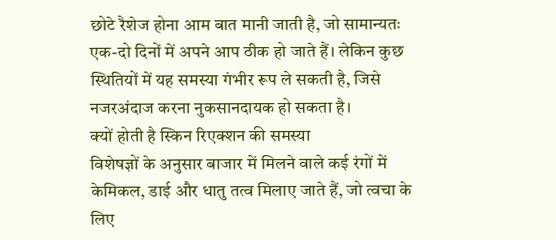छोटे रैशेज होना आम बात मानी जाती है, जो सामान्यतः एक-दो दिनों में अपने आप ठीक हो जाते हैं। लेकिन कुछ स्थितियों में यह समस्या गंभीर रूप ले सकती है, जिसे नजरअंदाज करना नुकसानदायक हो सकता है।
क्यों होती है स्किन रिएक्शन की समस्या
विशेषज्ञों के अनुसार बाजार में मिलने वाले कई रंगों में केमिकल, डाई और धातु तत्व मिलाए जाते हैं, जो त्वचा के लिए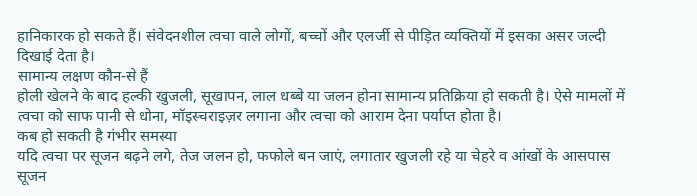हानिकारक हो सकते हैं। संवेदनशील त्वचा वाले लोगों, बच्चों और एलर्जी से पीड़ित व्यक्तियों में इसका असर जल्दी दिखाई देता है।
सामान्य लक्षण कौन-से हैं
होली खेलने के बाद हल्की खुजली, सूखापन, लाल धब्बे या जलन होना सामान्य प्रतिक्रिया हो सकती है। ऐसे मामलों में त्वचा को साफ पानी से धोना, मॉइस्चराइज़र लगाना और त्वचा को आराम देना पर्याप्त होता है।
कब हो सकती है गंभीर समस्या
यदि त्वचा पर सूजन बढ़ने लगे, तेज जलन हो, फफोले बन जाएं, लगातार खुजली रहे या चेहरे व आंखों के आसपास सूजन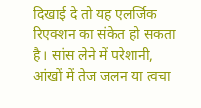दिखाई दे तो यह एलर्जिक रिएक्शन का संकेत हो सकता है। सांस लेने में परेशानी, आंखों में तेज जलन या त्वचा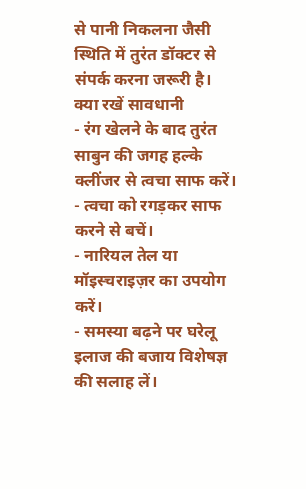से पानी निकलना जैसी स्थिति में तुरंत डॉक्टर से संपर्क करना जरूरी है।
क्या रखें सावधानी
- रंग खेलने के बाद तुरंत साबुन की जगह हल्के क्लींजर से त्वचा साफ करें।
- त्वचा को रगड़कर साफ करने से बचें।
- नारियल तेल या मॉइस्चराइज़र का उपयोग करें।
- समस्या बढ़ने पर घरेलू इलाज की बजाय विशेषज्ञ की सलाह लें।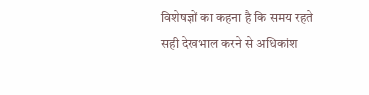विशेषज्ञों का कहना है कि समय रहते सही देखभाल करने से अधिकांश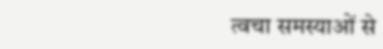त्वचा समस्याओं से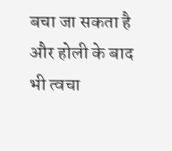बचा जा सकता है और होली के बाद भी त्वचा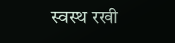स्वस्थ रखी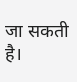जा सकती है।